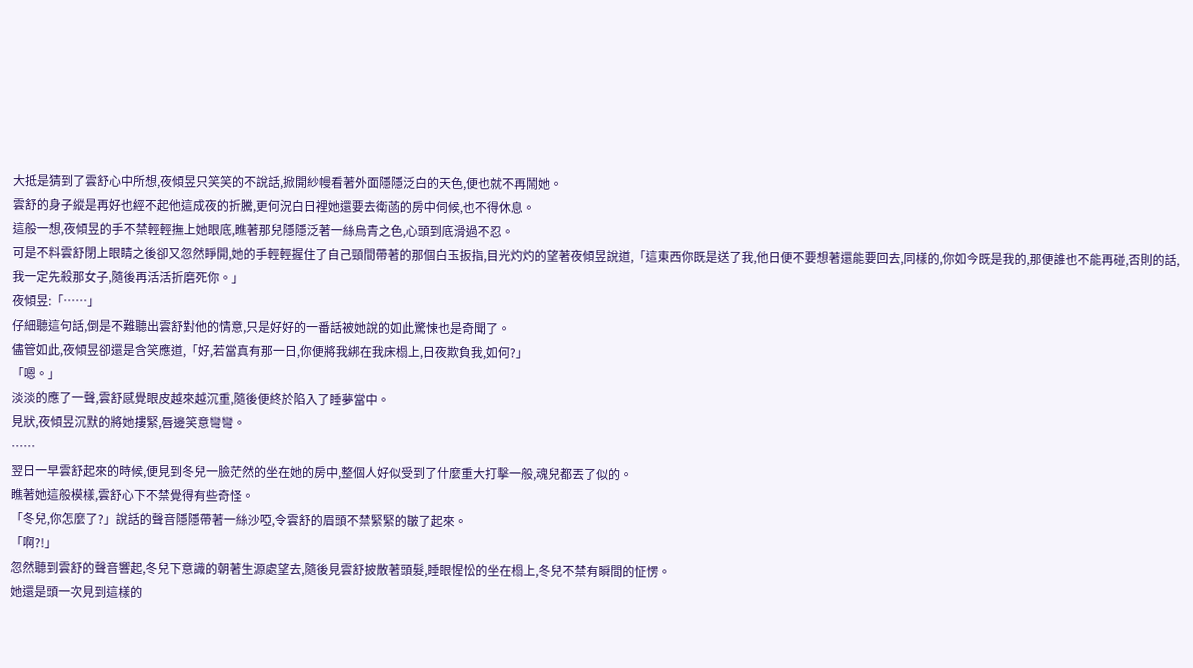大抵是猜到了雲舒心中所想,夜傾昱只笑笑的不說話,掀開紗幔看著外面隱隱泛白的天色,便也就不再鬧她。
雲舒的身子縱是再好也經不起他這成夜的折騰,更何況白日裡她還要去衛菡的房中伺候,也不得休息。
這般一想,夜傾昱的手不禁輕輕撫上她眼底,瞧著那兒隱隱泛著一絲烏青之色,心頭到底滑過不忍。
可是不料雲舒閉上眼睛之後卻又忽然睜開,她的手輕輕握住了自己頸間帶著的那個白玉扳指,目光灼灼的望著夜傾昱說道,「這東西你既是送了我,他日便不要想著還能要回去,同樣的,你如今既是我的,那便誰也不能再碰,否則的話,我一定先殺那女子,隨後再活活折磨死你。」
夜傾昱:「……」
仔細聽這句話,倒是不難聽出雲舒對他的情意,只是好好的一番話被她說的如此驚悚也是奇聞了。
儘管如此,夜傾昱卻還是含笑應道,「好,若當真有那一日,你便將我綁在我床榻上,日夜欺負我,如何?」
「嗯。」
淡淡的應了一聲,雲舒感覺眼皮越來越沉重,隨後便終於陷入了睡夢當中。
見狀,夜傾昱沉默的將她摟緊,唇邊笑意彎彎。
……
翌日一早雲舒起來的時候,便見到冬兒一臉茫然的坐在她的房中,整個人好似受到了什麼重大打擊一般,魂兒都丟了似的。
瞧著她這般模樣,雲舒心下不禁覺得有些奇怪。
「冬兒,你怎麼了?」說話的聲音隱隱帶著一絲沙啞,令雲舒的眉頭不禁緊緊的皺了起來。
「啊?!」
忽然聽到雲舒的聲音響起,冬兒下意識的朝著生源處望去,隨後見雲舒披散著頭髮,睡眼惺忪的坐在榻上,冬兒不禁有瞬間的怔愣。
她還是頭一次見到這樣的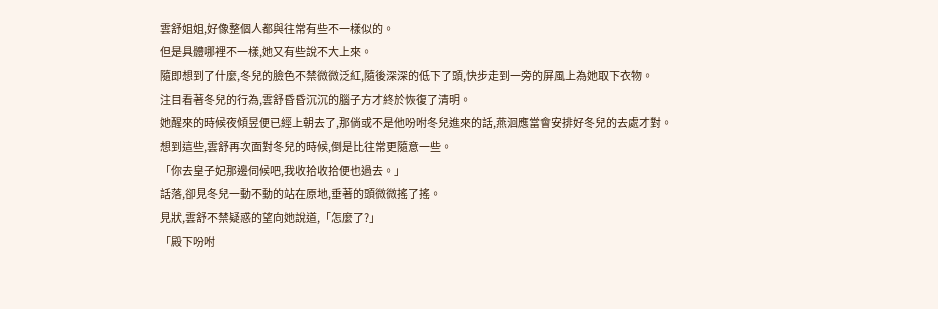雲舒姐姐,好像整個人都與往常有些不一樣似的。
但是具體哪裡不一樣,她又有些說不大上來。
隨即想到了什麼,冬兒的臉色不禁微微泛紅,隨後深深的低下了頭,快步走到一旁的屏風上為她取下衣物。
注目看著冬兒的行為,雲舒昏昏沉沉的腦子方才終於恢復了清明。
她醒來的時候夜傾昱便已經上朝去了,那倘或不是他吩咐冬兒進來的話,燕洄應當會安排好冬兒的去處才對。
想到這些,雲舒再次面對冬兒的時候,倒是比往常更隨意一些。
「你去皇子妃那邊伺候吧,我收拾收拾便也過去。」
話落,卻見冬兒一動不動的站在原地,垂著的頭微微搖了搖。
見狀,雲舒不禁疑惑的望向她說道,「怎麼了?」
「殿下吩咐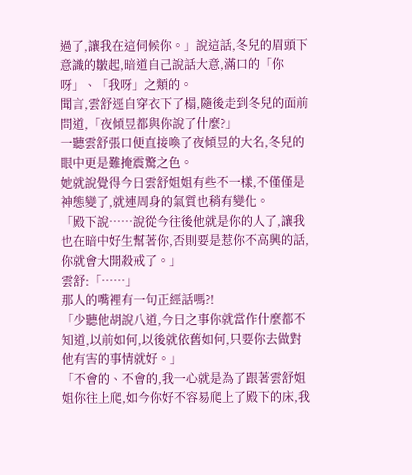過了,讓我在這伺候你。」說這話,冬兒的眉頭下意識的皺起,暗道自己說話大意,滿口的「你呀」、「我呀」之類的。
聞言,雲舒逕自穿衣下了榻,隨後走到冬兒的面前問道,「夜傾昱都與你說了什麼?」
一聽雲舒張口便直接喚了夜傾昱的大名,冬兒的眼中更是難掩震驚之色。
她就說覺得今日雲舒姐姐有些不一樣,不僅僅是神態變了,就連周身的氣質也稍有變化。
「殿下說……說從今往後他就是你的人了,讓我也在暗中好生幫著你,否則要是惹你不高興的話,你就會大開殺戒了。」
雲舒:「……」
那人的嘴裡有一句正經話嗎?!
「少聽他胡說八道,今日之事你就當作什麼都不知道,以前如何,以後就依舊如何,只要你去做對他有害的事情就好。」
「不會的、不會的,我一心就是為了跟著雲舒姐姐你往上爬,如今你好不容易爬上了殿下的床,我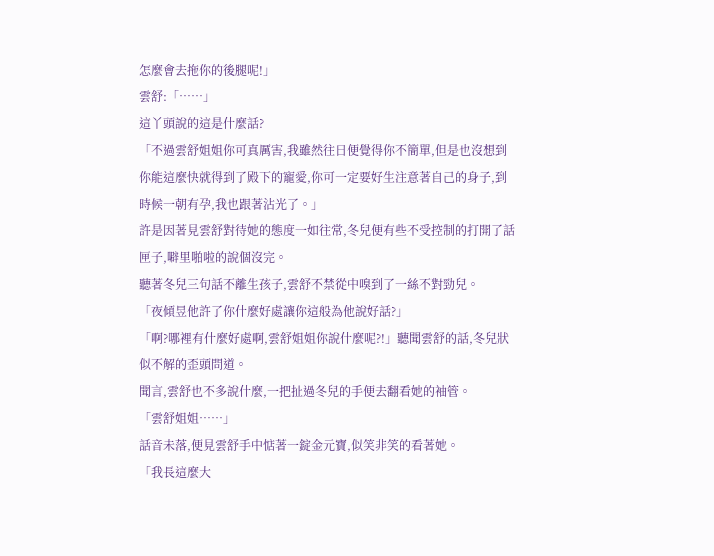怎麼會去拖你的後腿呢!」
雲舒:「……」
這丫頭說的這是什麼話?
「不過雲舒姐姐你可真厲害,我雖然往日便覺得你不簡單,但是也沒想到你能這麼快就得到了殿下的寵愛,你可一定要好生注意著自己的身子,到時候一朝有孕,我也跟著沾光了。」
許是因著見雲舒對待她的態度一如往常,冬兒便有些不受控制的打開了話匣子,噼里啪啦的說個沒完。
聽著冬兒三句話不離生孩子,雲舒不禁從中嗅到了一絲不對勁兒。
「夜傾昱他許了你什麼好處讓你這般為他說好話?」
「啊?哪裡有什麼好處啊,雲舒姐姐你說什麼呢?!」聽聞雲舒的話,冬兒狀似不解的歪頭問道。
聞言,雲舒也不多說什麼,一把扯過冬兒的手便去翻看她的袖管。
「雲舒姐姐……」
話音未落,便見雲舒手中惦著一錠金元寶,似笑非笑的看著她。
「我長這麼大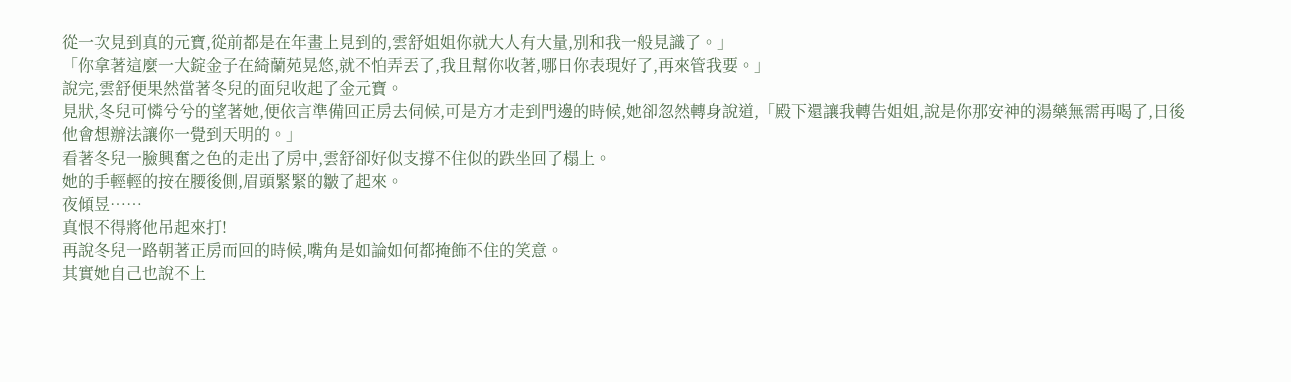從一次見到真的元寶,從前都是在年畫上見到的,雲舒姐姐你就大人有大量,別和我一般見識了。」
「你拿著這麼一大錠金子在綺蘭苑晃悠,就不怕弄丟了,我且幫你收著,哪日你表現好了,再來管我要。」
說完,雲舒便果然當著冬兒的面兒收起了金元寶。
見狀,冬兒可憐兮兮的望著她,便依言準備回正房去伺候,可是方才走到門邊的時候,她卻忽然轉身說道,「殿下還讓我轉告姐姐,說是你那安神的湯藥無需再喝了,日後他會想辦法讓你一覺到天明的。」
看著冬兒一臉興奮之色的走出了房中,雲舒卻好似支撐不住似的跌坐回了榻上。
她的手輕輕的按在腰後側,眉頭緊緊的皺了起來。
夜傾昱……
真恨不得將他吊起來打!
再說冬兒一路朝著正房而回的時候,嘴角是如論如何都掩飾不住的笑意。
其實她自己也說不上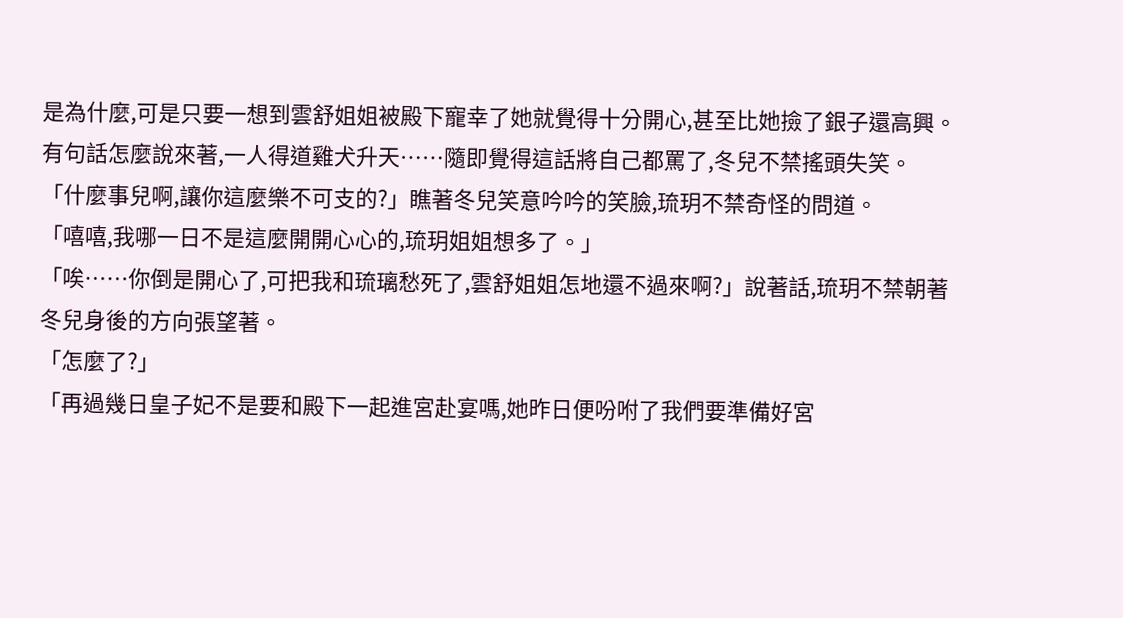是為什麼,可是只要一想到雲舒姐姐被殿下寵幸了她就覺得十分開心,甚至比她撿了銀子還高興。
有句話怎麼說來著,一人得道雞犬升天……隨即覺得這話將自己都罵了,冬兒不禁搖頭失笑。
「什麼事兒啊,讓你這麼樂不可支的?」瞧著冬兒笑意吟吟的笑臉,琉玥不禁奇怪的問道。
「嘻嘻,我哪一日不是這麼開開心心的,琉玥姐姐想多了。」
「唉……你倒是開心了,可把我和琉璃愁死了,雲舒姐姐怎地還不過來啊?」說著話,琉玥不禁朝著冬兒身後的方向張望著。
「怎麼了?」
「再過幾日皇子妃不是要和殿下一起進宮赴宴嗎,她昨日便吩咐了我們要準備好宮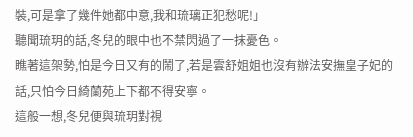裝,可是拿了幾件她都中意,我和琉璃正犯愁呢!」
聽聞琉玥的話,冬兒的眼中也不禁閃過了一抹憂色。
瞧著這架勢,怕是今日又有的鬧了,若是雲舒姐姐也沒有辦法安撫皇子妃的話,只怕今日綺蘭苑上下都不得安寧。
這般一想,冬兒便與琉玥對視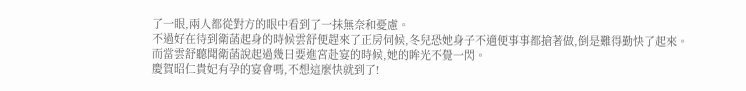了一眼,兩人都從對方的眼中看到了一抹無奈和憂慮。
不過好在待到衛菡起身的時候雲舒便趕來了正房伺候,冬兒恐她身子不適便事事都搶著做,倒是難得勤快了起來。
而當雲舒聽聞衛菡說起過幾日要進宮赴宴的時候,她的眸光不覺一閃。
慶賀昭仁貴妃有孕的宴會嗎,不想這麼快就到了!